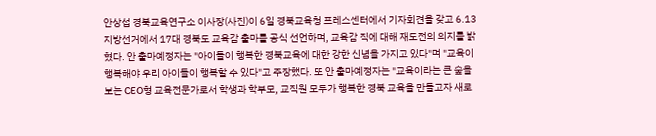안상섭 경북교육연구소 이사장(사진)이 6일 경북교육청 프레스센터에서 기자회견을 갖고 6.13 지방선거에서 17대 경북도 교육감 출마를 공식 선언하며, 교육감 직에 대해 재도전의 의지를 밝혔다. 안 출마예정자는 "아이들이 행복한 경북교육에 대한 강한 신념을 가지고 있다"며 "교육이 행복해야 우리 아이들이 행복할 수 있다"고 주장했다. 또 안 출마예정자는 "교육이라는 큰 숲을 보는 CEO형 교육전문가로서 학생과 학부모, 교직원 모두가 행복한 경북 교육을 만들고자 새로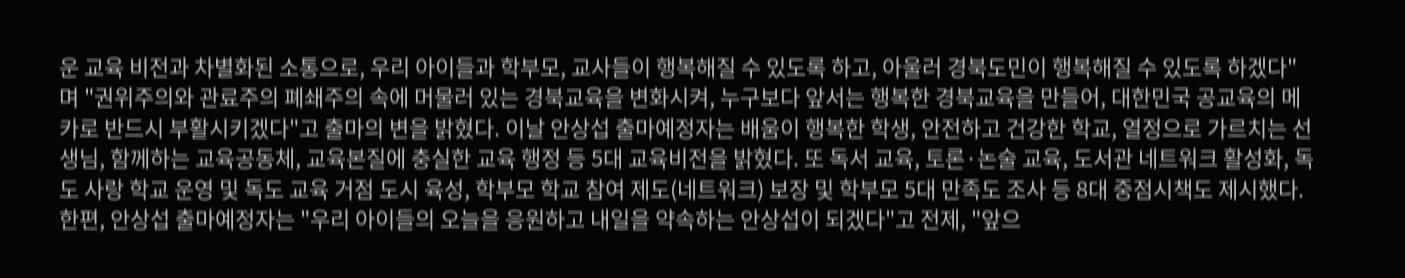운 교육 비전과 차별화된 소통으로, 우리 아이들과 학부모, 교사들이 행복해질 수 있도록 하고, 아울러 경북도민이 행복해질 수 있도록 하겠다"며 "권위주의와 관료주의 폐쇄주의 속에 머물러 있는 경북교육을 변화시켜, 누구보다 앞서는 행복한 경북교육을 만들어, 대한민국 공교육의 메카로 반드시 부활시키겠다"고 출마의 변을 밝혔다. 이날 안상섭 출마예정자는 배움이 행복한 학생, 안전하고 건강한 학교, 열정으로 가르치는 선생님, 함께하는 교육공동체, 교육본질에 충실한 교육 행정 등 5대 교육비전을 밝혔다. 또 독서 교육, 토론·논술 교육, 도서관 네트워크 활성화, 독도 사랑 학교 운영 및 독도 교육 거점 도시 육성, 학부모 학교 참여 제도(네트워크) 보장 및 학부모 5대 만족도 조사 등 8대 중점시책도 제시했다. 한편, 안상섭 출마예정자는 "우리 아이들의 오늘을 응원하고 내일을 약속하는 안상섭이 되겠다"고 전제, "앞으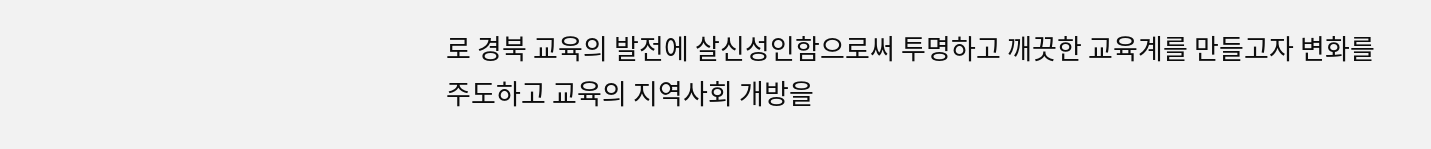로 경북 교육의 발전에 살신성인함으로써 투명하고 깨끗한 교육계를 만들고자 변화를 주도하고 교육의 지역사회 개방을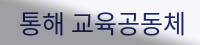통해 교육공동체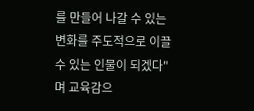를 만들어 나갈 수 있는 변화를 주도적으로 이끌 수 있는 인물이 되겠다"며 교육감으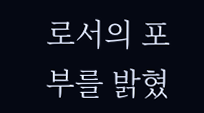로서의 포부를 밝혔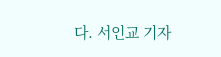다. 서인교 기자